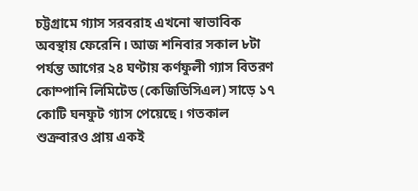চট্টগ্রামে গ্যাস সরবরাহ এখনো স্বাভাবিক অবস্থায় ফেরেনি। আজ শনিবার সকাল ৮টা পর্যন্ত আগের ২৪ ঘণ্টায় কর্ণফুলী গ্যাস বিতরণ কোম্পানি লিমিটেড (কেজিডিসিএল) সাড়ে ১৭ কোটি ঘনফুট গ্যাস পেয়েছে। গতকাল শুক্রবারও প্রায় একই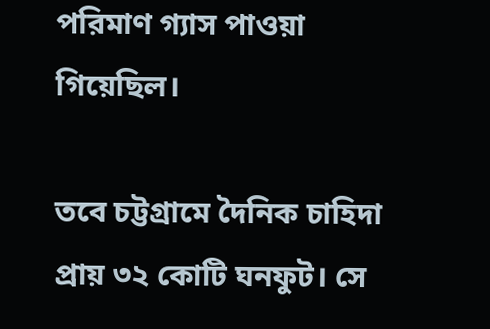পরিমাণ গ্যাস পাওয়া গিয়েছিল।

তবে চট্টগ্রামে দৈনিক চাহিদা প্রায় ৩২ কোটি ঘনফুট। সে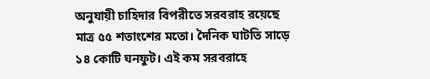অনুযায়ী চাহিদার বিপরীতে সরবরাহ রয়েছে মাত্র ৫৫ শতাংশের মতো। দৈনিক ঘাটতি সাড়ে ১৪ কোটি ঘনফুট। এই কম সরবরাহে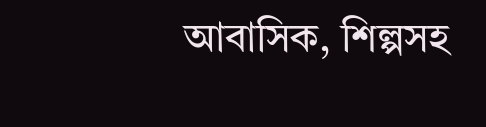আবাসিক, শিল্পসহ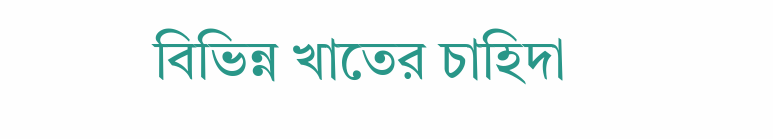বিভিন্ন খাতের চাহিদা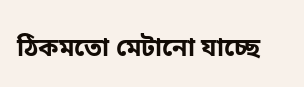ঠিকমতো মেটানো যাচ্ছে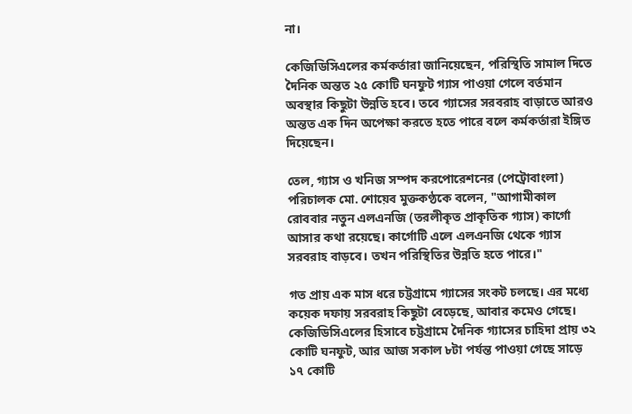না।

কেজিডিসিএলের কর্মকর্তারা জানিয়েছেন, পরিস্থিতি সামাল দিতে দৈনিক অন্তত ২৫ কোটি ঘনফুট গ্যাস পাওয়া গেলে বর্তমান অবস্থার কিছুটা উন্নতি হবে। তবে গ্যাসের সরবরাহ বাড়াতে আরও অন্তত এক দিন অপেক্ষা করতে হতে পারে বলে কর্মকর্তারা ইঙ্গিত দিয়েছেন।

তেল, গ্যাস ও খনিজ সম্পদ করপোরেশনের (পেট্রোবাংলা) পরিচালক মো. শোয়েব মুক্তকণ্ঠকে বলেন, "আগামীকাল রোববার নতুন এলএনজি (তরলীকৃত প্রাকৃতিক গ্যাস) কার্গো আসার কথা রয়েছে। কার্গোটি এলে এলএনজি থেকে গ্যাস সরবরাহ বাড়বে। তখন পরিস্থিতির উন্নতি হতে পারে।"

গত প্রায় এক মাস ধরে চট্টগ্রামে গ্যাসের সংকট চলছে। এর মধ্যে কয়েক দফায় সরবরাহ কিছুটা বেড়েছে, আবার কমেও গেছে। কেজিডিসিএলের হিসাবে চট্টগ্রামে দৈনিক গ্যাসের চাহিদা প্রায় ৩২ কোটি ঘনফুট, আর আজ সকাল ৮টা পর্যন্ত পাওয়া গেছে সাড়ে ১৭ কোটি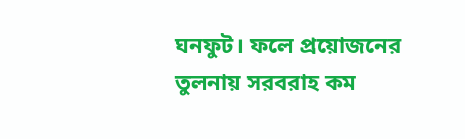ঘনফুট। ফলে প্রয়োজনের তুলনায় সরবরাহ কম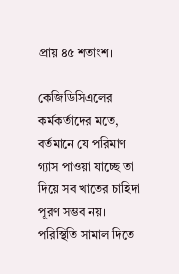প্রায় ৪৫ শতাংশ।

কেজিডিসিএলের কর্মকর্তাদের মতে, বর্তমানে যে পরিমাণ গ্যাস পাওয়া যাচ্ছে তা দিয়ে সব খাতের চাহিদা পূরণ সম্ভব নয়। পরিস্থিতি সামাল দিতে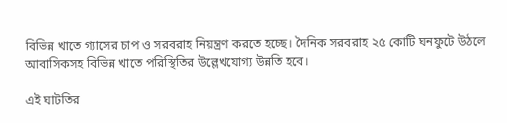বিভিন্ন খাতে গ্যাসের চাপ ও সরবরাহ নিয়ন্ত্রণ করতে হচ্ছে। দৈনিক সরবরাহ ২৫ কোটি ঘনফুটে উঠলে আবাসিকসহ বিভিন্ন খাতে পরিস্থিতির উল্লেখযোগ্য উন্নতি হবে।

এই ঘাটতির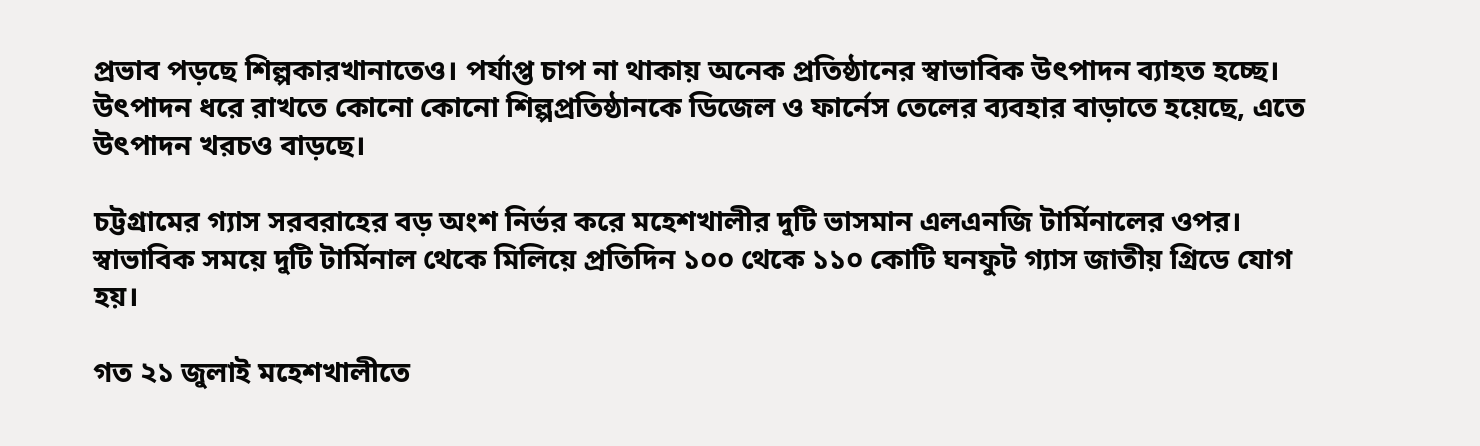প্রভাব পড়ছে শিল্পকারখানাতেও। পর্যাপ্ত চাপ না থাকায় অনেক প্রতিষ্ঠানের স্বাভাবিক উৎপাদন ব্যাহত হচ্ছে। উৎপাদন ধরে রাখতে কোনো কোনো শিল্পপ্রতিষ্ঠানকে ডিজেল ও ফার্নেস তেলের ব্যবহার বাড়াতে হয়েছে, এতে উৎপাদন খরচও বাড়ছে।

চট্টগ্রামের গ্যাস সরবরাহের বড় অংশ নির্ভর করে মহেশখালীর দুটি ভাসমান এলএনজি টার্মিনালের ওপর। স্বাভাবিক সময়ে দুটি টার্মিনাল থেকে মিলিয়ে প্রতিদিন ১০০ থেকে ১১০ কোটি ঘনফুট গ্যাস জাতীয় গ্রিডে যোগ হয়।

গত ২১ জুলাই মহেশখালীতে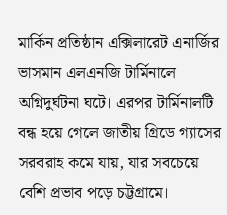মার্কিন প্রতিষ্ঠান এক্সিলারেট এনার্জির ভাসমান এলএনজি টার্মিনালে অগ্নিদুর্ঘটনা ঘটে। এরপর টার্মিনালটি বন্ধ হয়ে গেলে জাতীয় গ্রিডে গ্যাসের সরবরাহ কমে যায়, যার সবচেয়ে বেশি প্রভাব পড়ে চট্টগ্রামে।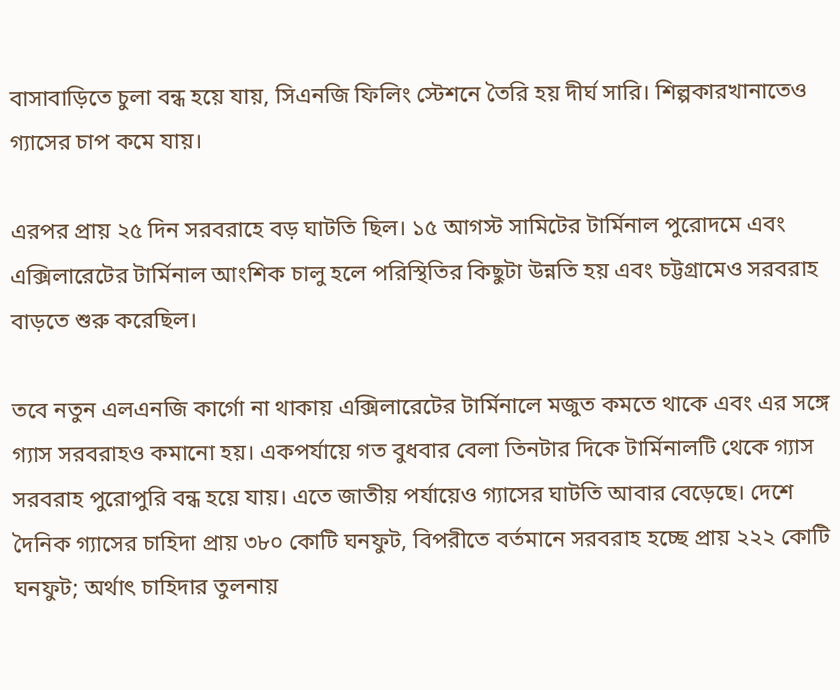বাসাবাড়িতে চুলা বন্ধ হয়ে যায়, সিএনজি ফিলিং স্টেশনে তৈরি হয় দীর্ঘ সারি। শিল্পকারখানাতেও গ্যাসের চাপ কমে যায়।

এরপর প্রায় ২৫ দিন সরবরাহে বড় ঘাটতি ছিল। ১৫ আগস্ট সামিটের টার্মিনাল পুরোদমে এবং এক্সিলারেটের টার্মিনাল আংশিক চালু হলে পরিস্থিতির কিছুটা উন্নতি হয় এবং চট্টগ্রামেও সরবরাহ বাড়তে শুরু করেছিল।

তবে নতুন এলএনজি কার্গো না থাকায় এক্সিলারেটের টার্মিনালে মজুত কমতে থাকে এবং এর সঙ্গে গ্যাস সরবরাহও কমানো হয়। একপর্যায়ে গত বুধবার বেলা তিনটার দিকে টার্মিনালটি থেকে গ্যাস সরবরাহ পুরোপুরি বন্ধ হয়ে যায়। এতে জাতীয় পর্যায়েও গ্যাসের ঘাটতি আবার বেড়েছে। দেশে দৈনিক গ্যাসের চাহিদা প্রায় ৩৮০ কোটি ঘনফুট, বিপরীতে বর্তমানে সরবরাহ হচ্ছে প্রায় ২২২ কোটি ঘনফুট; অর্থাৎ চাহিদার তুলনায়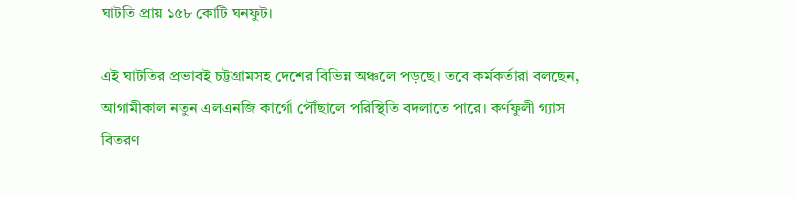ঘাটতি প্রায় ১৫৮ কোটি ঘনফুট।

এই ঘাটতির প্রভাবই চট্টগ্রামসহ দেশের বিভিন্ন অঞ্চলে পড়ছে। তবে কর্মকর্তারা বলছেন, আগামীকাল নতুন এলএনজি কার্গো পৌঁছালে পরিস্থিতি বদলাতে পারে। কর্ণফুলী গ্যাস বিতরণ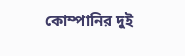কোম্পানির দুই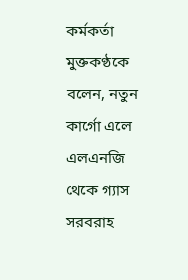কর্মকর্তা মুক্তকণ্ঠকে বলেন, নতুন কার্গো এলে এলএনজি থেকে গ্যাস সরবরাহ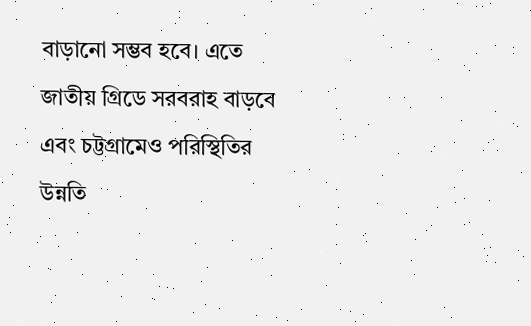বাড়ানো সম্ভব হবে। এতে জাতীয় গ্রিডে সরবরাহ বাড়বে এবং চট্টগ্রামেও পরিস্থিতির উন্নতি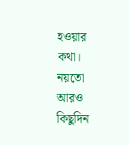হওয়ার কথা। নয়তো আরও কিছুদিন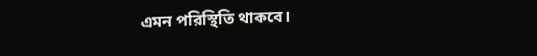এমন পরিস্থিতি থাকবে।